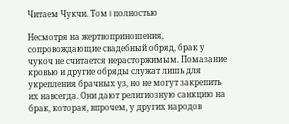Читаем Чукчи. Том I полностью

Несмотря на жертвоприношения, сопровождающие свадебный обряд, брак у чукоч не считается нерасторжимым. Помазание кровью и другие обряды служат лишь для укрепления брачных уз, но не могут закрепить их навсегда. Они дают религиозную санкцию на брак, которая, впрочем, у других народов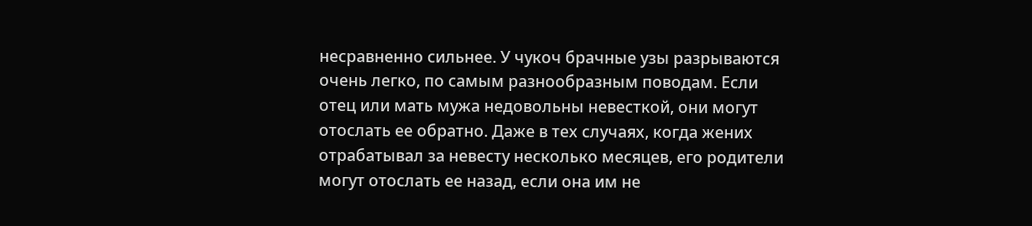несравненно сильнее. У чукоч брачные узы разрываются очень легко, по самым разнообразным поводам. Если отец или мать мужа недовольны невесткой, они могут отослать ее обратно. Даже в тех случаях, когда жених отрабатывал за невесту несколько месяцев, его родители могут отослать ее назад, если она им не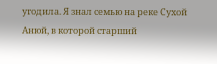угодила. Я знал семью на реке Сухой Анюй, в которой старший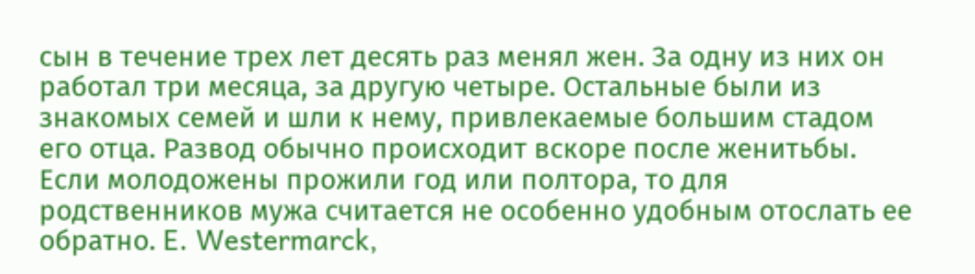сын в течение трех лет десять раз менял жен. За одну из них он работал три месяца, за другую четыре. Остальные были из знакомых семей и шли к нему, привлекаемые большим стадом его отца. Развод обычно происходит вскоре после женитьбы. Если молодожены прожили год или полтора, то для родственников мужа считается не особенно удобным отослать ее обратно. E. Westermarck,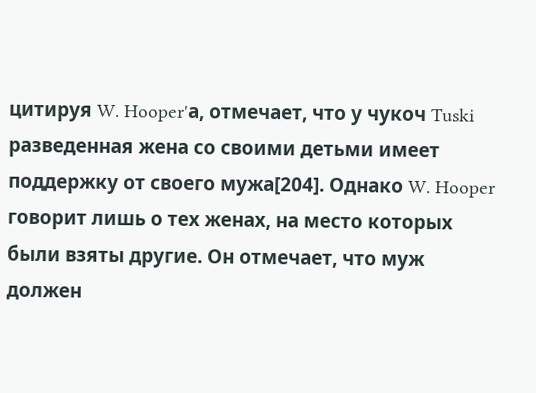цитируя W. Hooper'а, отмечает, что у чукоч Tuski разведенная жена со своими детьми имеет поддержку от своего мужа[204]. Однако W. Hooper говорит лишь о тех женах, на место которых были взяты другие. Он отмечает, что муж должен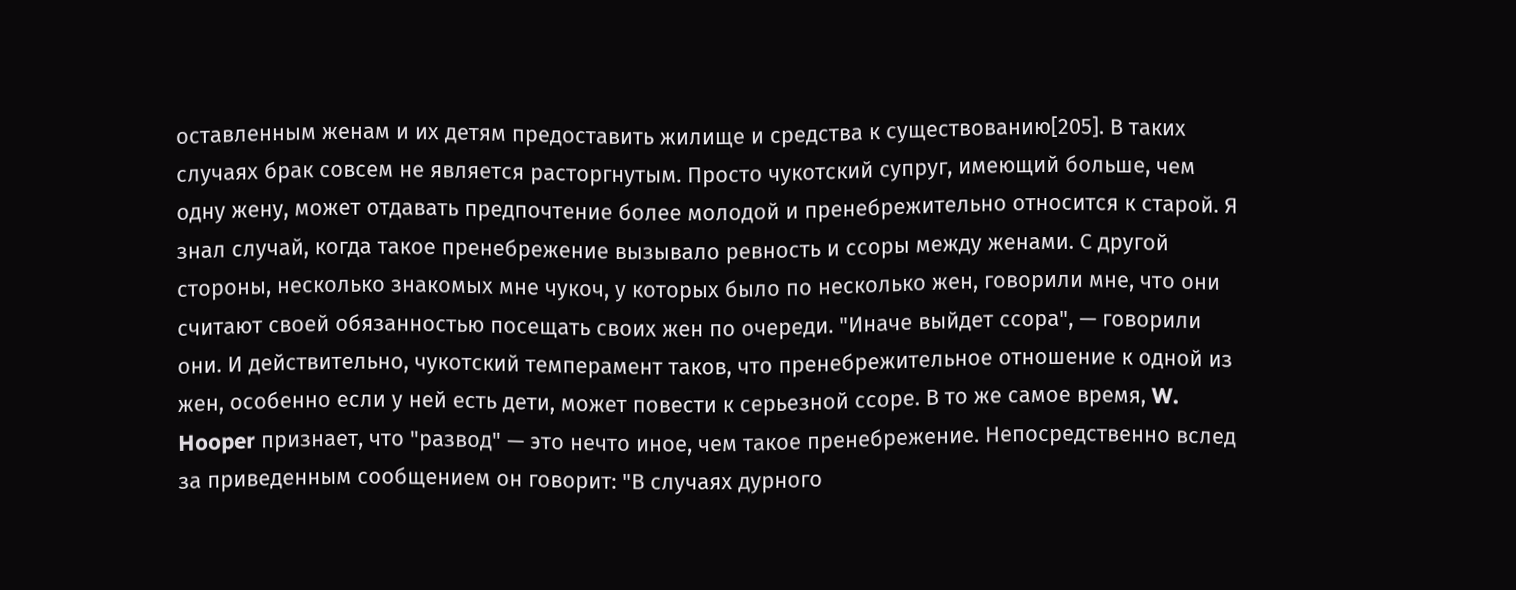оставленным женам и их детям предоставить жилище и средства к существованию[205]. В таких случаях брак совсем не является расторгнутым. Просто чукотский супруг, имеющий больше, чем одну жену, может отдавать предпочтение более молодой и пренебрежительно относится к старой. Я знал случай, когда такое пренебрежение вызывало ревность и ссоры между женами. С другой стороны, несколько знакомых мне чукоч, у которых было по несколько жен, говорили мне, что они считают своей обязанностью посещать своих жен по очереди. "Иначе выйдет ссора", — говорили они. И действительно, чукотский темперамент таков, что пренебрежительное отношение к одной из жен, особенно если у ней есть дети, может повести к серьезной ссоре. В то же самое время, W. Hooper признает, что "развод" — это нечто иное, чем такое пренебрежение. Непосредственно вслед за приведенным сообщением он говорит: "В случаях дурного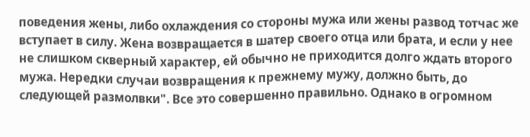поведения жены, либо охлаждения со стороны мужа или жены развод тотчас же вступает в силу. Жена возвращается в шатер своего отца или брата, и если у нее не слишком скверный характер, ей обычно не приходится долго ждать второго мужа. Нередки случаи возвращения к прежнему мужу, должно быть, до следующей размолвки". Все это совершенно правильно. Однако в огромном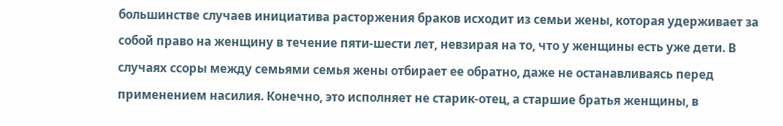большинстве случаев инициатива расторжения браков исходит из семьи жены, которая удерживает за собой право на женщину в течение пяти-шести лет, невзирая на то, что у женщины есть уже дети. В случаях ссоры между семьями семья жены отбирает ее обратно, даже не останавливаясь перед применением насилия. Конечно, это исполняет не старик-отец, а старшие братья женщины, в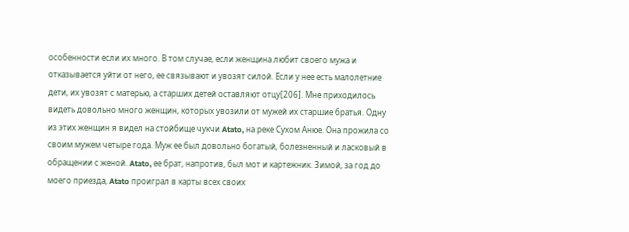особенности если их много. В том случае, если женщина любит своего мужа и отказывается уйти от него, ее связывают и увозят силой. Если у нее есть малолетние дети, их увозят с матерью, а старших детей оставляют отцу[206]. Мне приходилось видеть довольно много женщин, которых увозили от мужей их старшие братья. Одну из этих женщин я видел на стойбище чукчи Atato, на реке Сухом Анюе. Она прожила со своим мужем четыре года. Муж ее был довольно богатый, болезненный и ласковый в обращении с женой. Atato, ее брат, напротив, был мот и картежник. Зимой, за год до моего приезда, Atato проиграл в карты всех своих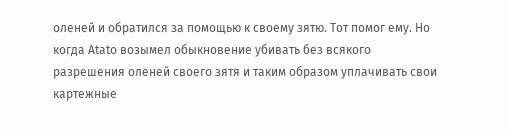оленей и обратился за помощью к своему зятю. Тот помог ему. Но когда Atato возымел обыкновение убивать без всякого разрешения оленей своего зятя и таким образом уплачивать свои картежные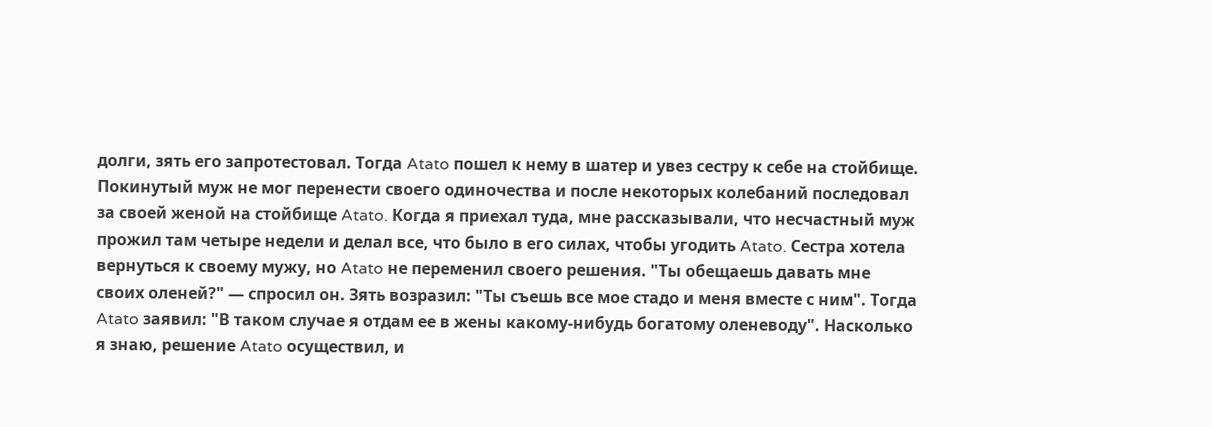долги, зять его запротестовал. Тогда Atato пошел к нему в шатер и увез сестру к себе на стойбище. Покинутый муж не мог перенести своего одиночества и после некоторых колебаний последовал за своей женой на стойбище Atato. Когда я приехал туда, мне рассказывали, что несчастный муж прожил там четыре недели и делал все, что было в его силах, чтобы угодить Atato. Сестра хотела вернуться к своему мужу, но Atato не переменил своего решения. "Ты обещаешь давать мне своих оленей?" — спросил он. Зять возразил: "Ты съешь все мое стадо и меня вместе с ним". Тогда Atato заявил: "В таком случае я отдам ее в жены какому-нибудь богатому оленеводу". Насколько я знаю, решение Atato осуществил, и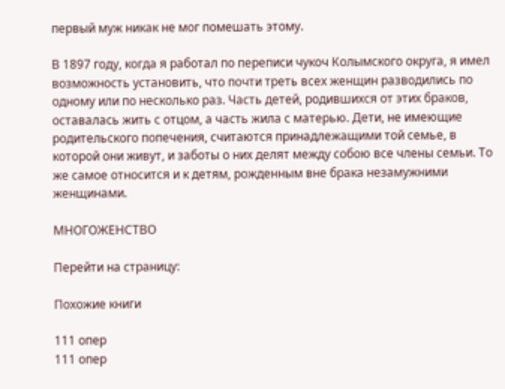первый муж никак не мог помешать этому.

В 1897 году, когда я работал по переписи чукоч Колымского округа, я имел возможность установить, что почти треть всех женщин разводились по одному или по несколько раз. Часть детей, родившихся от этих браков, оставалась жить с отцом, а часть жила с матерью. Дети, не имеющие родительского попечения, считаются принадлежащими той семье, в которой они живут, и заботы о них делят между собою все члены семьи. То же самое относится и к детям, рожденным вне брака незамужними женщинами.

МНОГОЖЕНСТВО

Перейти на страницу:

Похожие книги

111 опер
111 опер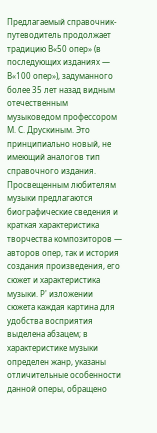Предлагаемый справочник-путеводитель продолжает традицию В«50 опер» (в последующих изданиях — В«100 опер»), задуманного более 35 лет назад видным отечественным музыковедом профессором М. С. Друскиным. Это принципиально новый, не имеющий аналогов тип справочного издания. Просвещенным любителям музыки предлагаются биографические сведения и краткая характеристика творчества композиторов — авторов опер, так и история создания произведения, его сюжет и характеристика музыки. Р' изложении сюжета каждая картина для удобства восприятия выделена абзацем; в характеристике музыки определен жанр, указаны отличительные особенности данной оперы, обращено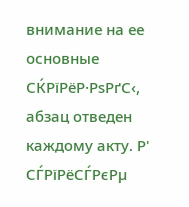внимание на ее основные СЌРїРёР·РѕРґС‹, абзац отведен каждому акту. Р' СЃРїРёСЃРєРµ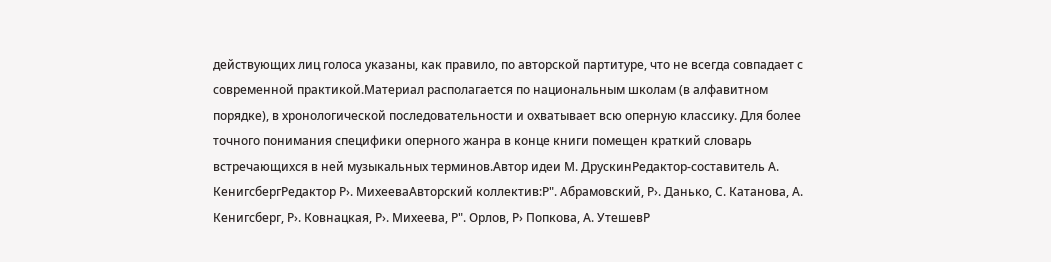действующих лиц голоса указаны, как правило, по авторской партитуре, что не всегда совпадает с современной практикой.Материал располагается по национальным школам (в алфавитном порядке), в хронологической последовательности и охватывает всю оперную классику. Для более точного понимания специфики оперного жанра в конце книги помещен краткий словарь встречающихся в ней музыкальных терминов.Автор идеи М. ДрускинРедактор-составитель А. КенигсбергРедактор Р›. МихееваАвторский коллектив:Р". Абрамовский, Р›. Данько, С. Катанова, А. Кенигсберг, Р›. Ковнацкая, Р›. Михеева, Р". Орлов, Р› Попкова, А. УтешевР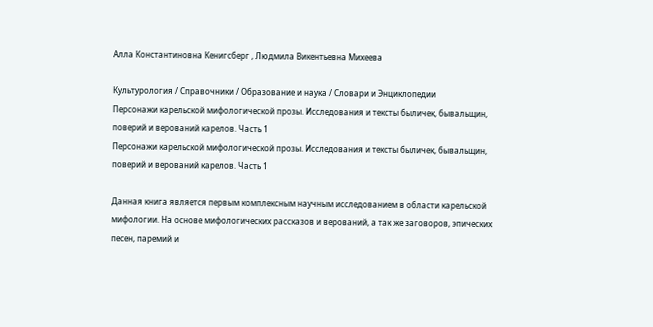Алла Константиновна Кенигсберг , Людмила Викентьевна Михеева

Культурология / Справочники / Образование и наука / Словари и Энциклопедии
Персонажи карельской мифологической прозы. Исследования и тексты быличек, бывальщин, поверий и верований карелов. Часть 1
Персонажи карельской мифологической прозы. Исследования и тексты быличек, бывальщин, поверий и верований карелов. Часть 1

Данная книга является первым комплексным научным исследованием в области карельской мифологии. На основе мифологических рассказов и верований, а так же заговоров, эпических песен, паремий и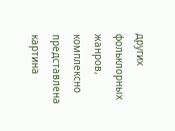других фольклорных жанров, комплексно представлена картина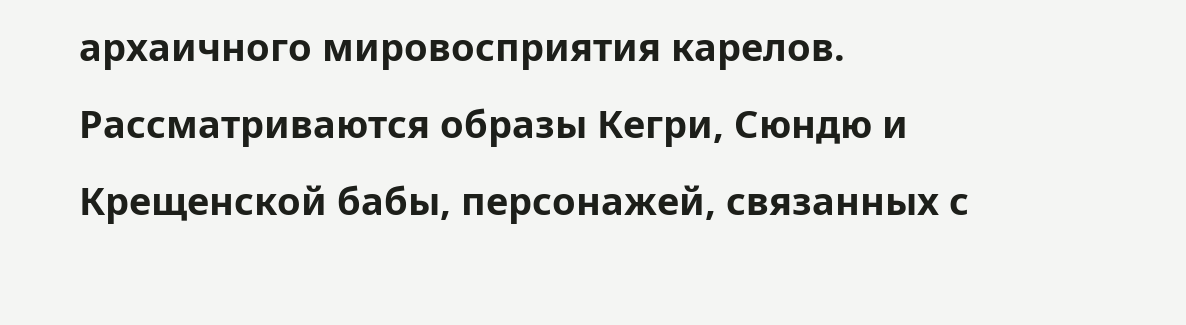архаичного мировосприятия карелов. Рассматриваются образы Кегри, Сюндю и Крещенской бабы, персонажей, связанных с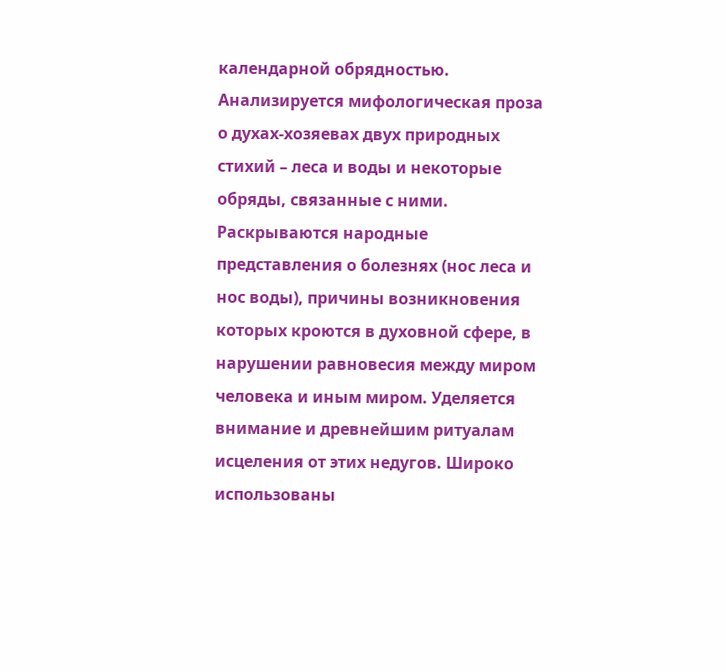календарной обрядностью. Анализируется мифологическая проза о духах-хозяевах двух природных стихий – леса и воды и некоторые обряды, связанные с ними. Раскрываются народные представления о болезнях (нос леса и нос воды), причины возникновения которых кроются в духовной сфере, в нарушении равновесия между миром человека и иным миром. Уделяется внимание и древнейшим ритуалам исцеления от этих недугов. Широко использованы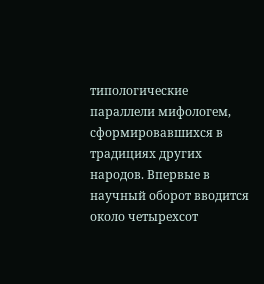типологические параллели мифологем, сформировавшихся в традициях других народов. Впервые в научный оборот вводится около четырехсот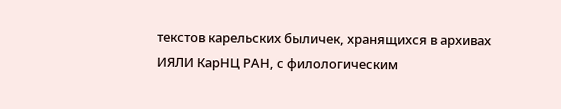текстов карельских быличек, хранящихся в архивах ИЯЛИ КарНЦ РАН, с филологическим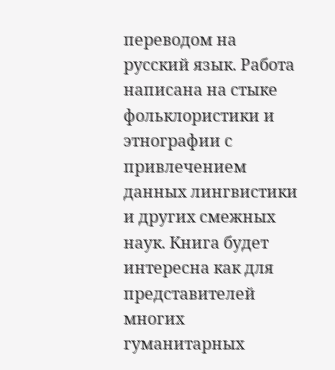переводом на русский язык. Работа написана на стыке фольклористики и этнографии с привлечением данных лингвистики и других смежных наук. Книга будет интересна как для представителей многих гуманитарных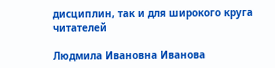дисциплин, так и для широкого круга читателей

Людмила Ивановна Иванова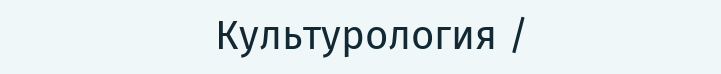Культурология /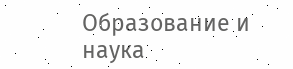Образование и наука